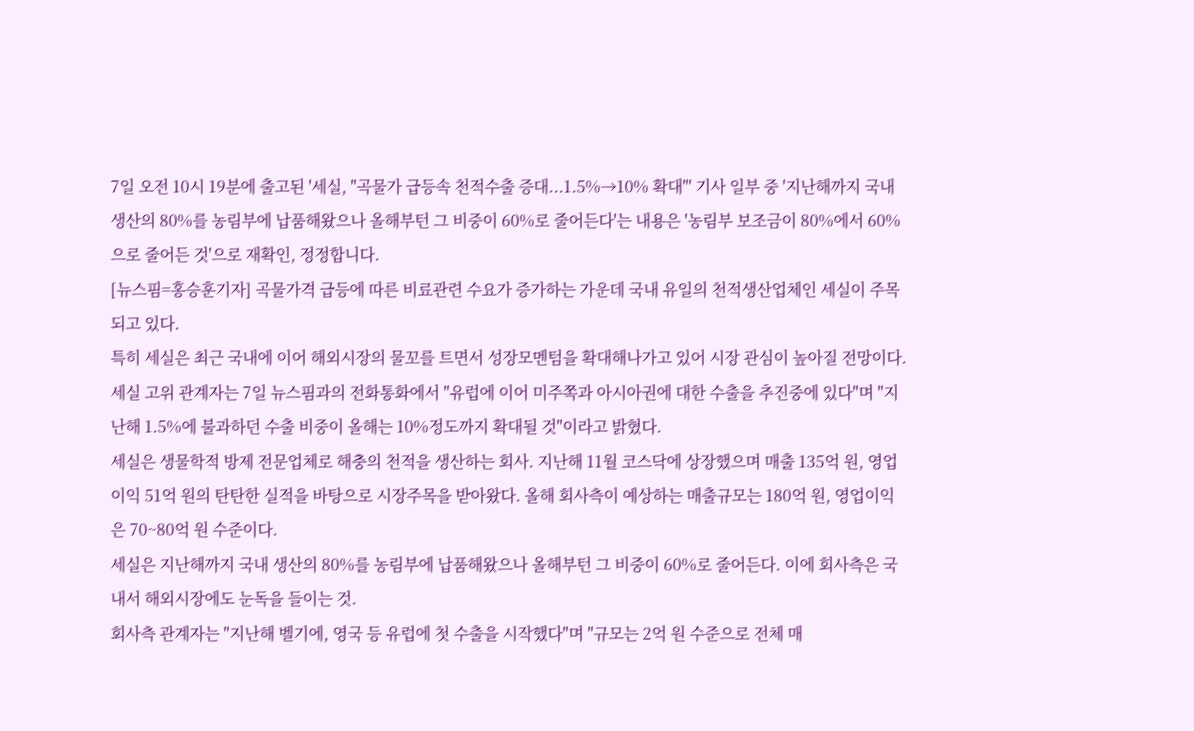7일 오전 10시 19분에 출고된 '세실, "곡물가 급등속 천적수출 증대...1.5%→10% 확대"' 기사 일부 중 '지난해까지 국내 생산의 80%를 농림부에 납품해왔으나 올해부턴 그 비중이 60%로 줄어든다'는 내용은 '농림부 보조금이 80%에서 60%으로 줄어든 것'으로 재확인, 정정합니다.
[뉴스핌=홍승훈기자] 곡물가격 급등에 따른 비료관련 수요가 증가하는 가운데 국내 유일의 천적생산업체인 세실이 주목되고 있다.
특히 세실은 최근 국내에 이어 해외시장의 물꼬를 트면서 성장모멘텀을 확대해나가고 있어 시장 관심이 높아질 전망이다.
세실 고위 관계자는 7일 뉴스핌과의 전화통화에서 "유럽에 이어 미주쪽과 아시아권에 대한 수출을 추진중에 있다"며 "지난해 1.5%에 불과하던 수출 비중이 올해는 10%정도까지 확대될 것"이라고 밝혔다.
세실은 생물학적 방제 전문업체로 해충의 천적을 생산하는 회사. 지난해 11월 코스닥에 상장했으며 매출 135억 원, 영업이익 51억 원의 탄탄한 실적을 바탕으로 시장주목을 받아왔다. 올해 회사측이 예상하는 매출규모는 180억 원, 영업이익은 70~80억 원 수준이다.
세실은 지난해까지 국내 생산의 80%를 농림부에 납품해왔으나 올해부턴 그 비중이 60%로 줄어든다. 이에 회사측은 국내서 해외시장에도 눈독을 들이는 것.
회사측 관계자는 "지난해 벨기에, 영국 등 유럽에 첫 수출을 시작했다"며 "규모는 2억 원 수준으로 전체 매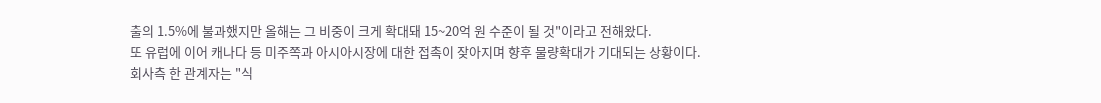출의 1.5%에 불과했지만 올해는 그 비중이 크게 확대돼 15~20억 원 수준이 될 것"이라고 전해왔다.
또 유럽에 이어 캐나다 등 미주쪽과 아시아시장에 대한 접촉이 잦아지며 향후 물량확대가 기대되는 상황이다.
회사측 한 관계자는 "식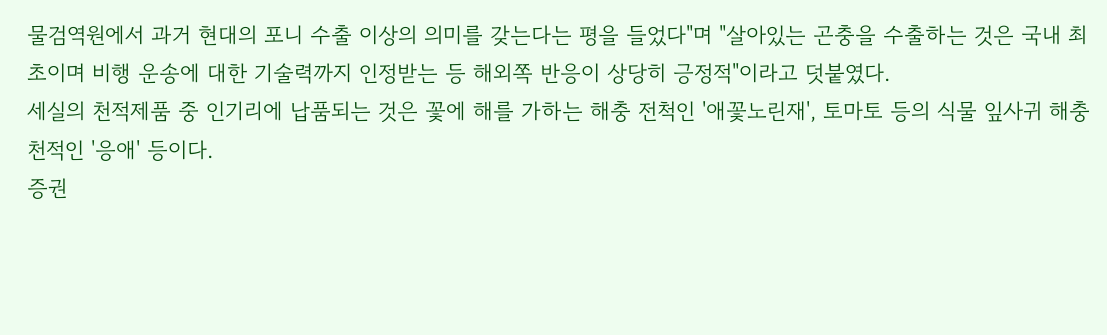물검역원에서 과거 현대의 포니 수출 이상의 의미를 갖는다는 평을 들었다"며 "살아있는 곤충을 수출하는 것은 국내 최초이며 비행 운송에 대한 기술력까지 인정받는 등 해외쪽 반응이 상당히 긍정적"이라고 덧붙였다.
세실의 천적제품 중 인기리에 납품되는 것은 꽃에 해를 가하는 해충 전척인 '애꽃노린재', 토마토 등의 식물 잎사귀 해충 천적인 '응애' 등이다.
증권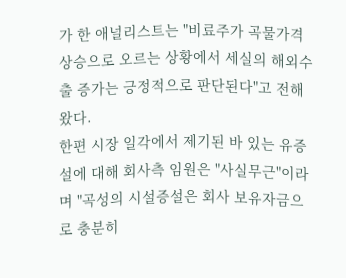가 한 애널리스트는 "비료주가 곡물가격 상승으로 오르는 상황에서 세실의 해외수출 증가는 긍정적으로 판단된다"고 전해왔다.
한편 시장 일각에서 제기된 바 있는 유증설에 대해 회사측 임원은 "사실무근"이라며 "곡성의 시설증설은 회사 보유자금으로 충분히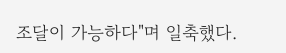조달이 가능하다"며 일축했다.